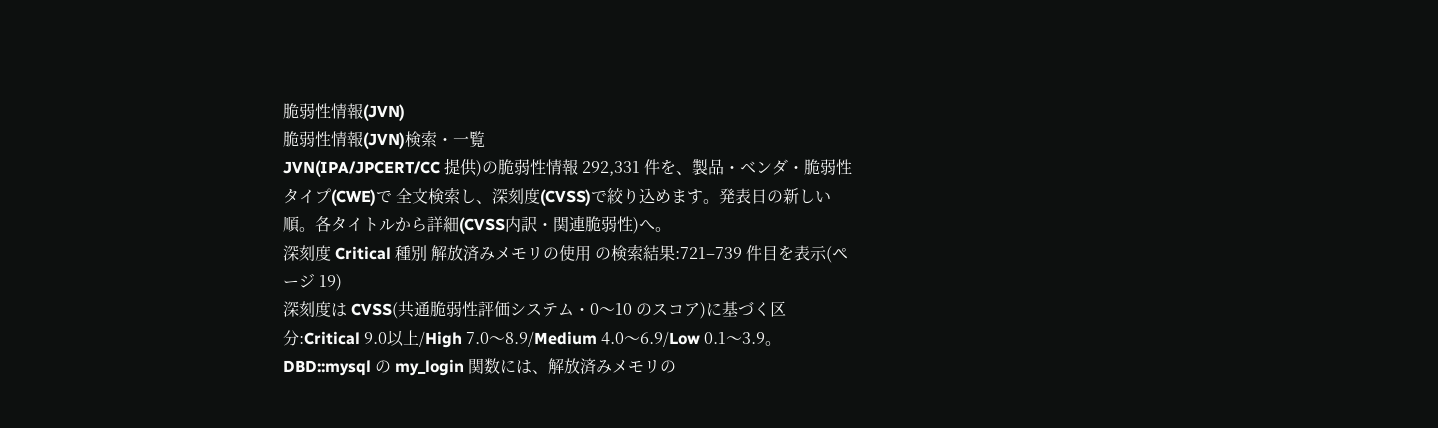脆弱性情報(JVN)
脆弱性情報(JVN)検索・一覧
JVN(IPA/JPCERT/CC 提供)の脆弱性情報 292,331 件を、製品・ベンダ・脆弱性タイプ(CWE)で 全文検索し、深刻度(CVSS)で絞り込めます。発表日の新しい順。各タイトルから詳細(CVSS内訳・関連脆弱性)へ。
深刻度 Critical 種別 解放済みメモリの使用 の検索結果:721–739 件目を表示(ページ 19)
深刻度は CVSS(共通脆弱性評価システム・0〜10 のスコア)に基づく区分:Critical 9.0以上/High 7.0〜8.9/Medium 4.0〜6.9/Low 0.1〜3.9。
DBD::mysql の my_login 関数には、解放済みメモリの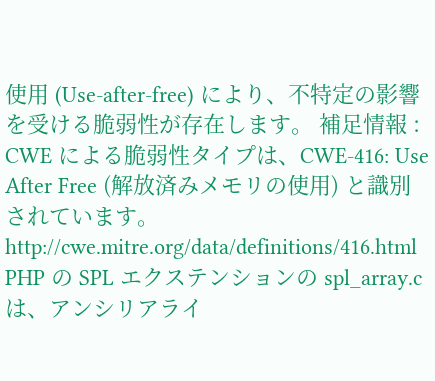使用 (Use-after-free) により、不特定の影響を受ける脆弱性が存在します。 補足情報 : CWE による脆弱性タイプは、CWE-416: Use After Free (解放済みメモリの使用) と識別されています。 http://cwe.mitre.org/data/definitions/416.html
PHP の SPL エクステンションの spl_array.c は、アンシリアライ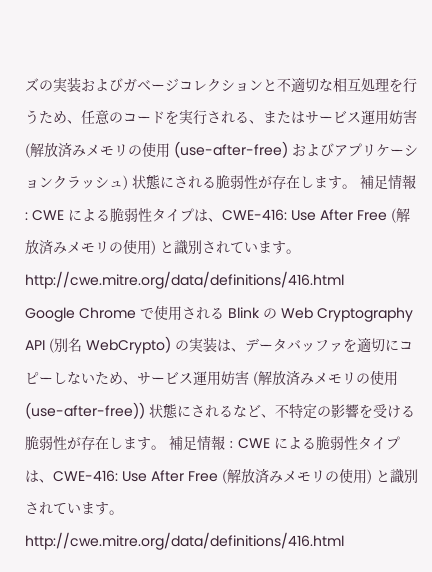ズの実装およびガベージコレクションと不適切な相互処理を行うため、任意のコードを実行される、またはサービス運用妨害 (解放済みメモリの使用 (use-after-free) およびアプリケーションクラッシュ) 状態にされる脆弱性が存在します。 補足情報 : CWE による脆弱性タイプは、CWE-416: Use After Free (解放済みメモリの使用) と識別されています。 http://cwe.mitre.org/data/definitions/416.html
Google Chrome で使用される Blink の Web Cryptography API (別名 WebCrypto) の実装は、データバッファを適切にコピーしないため、サービス運用妨害 (解放済みメモリの使用 (use-after-free)) 状態にされるなど、不特定の影響を受ける脆弱性が存在します。 補足情報 : CWE による脆弱性タイプは、CWE-416: Use After Free (解放済みメモリの使用) と識別されています。 http://cwe.mitre.org/data/definitions/416.html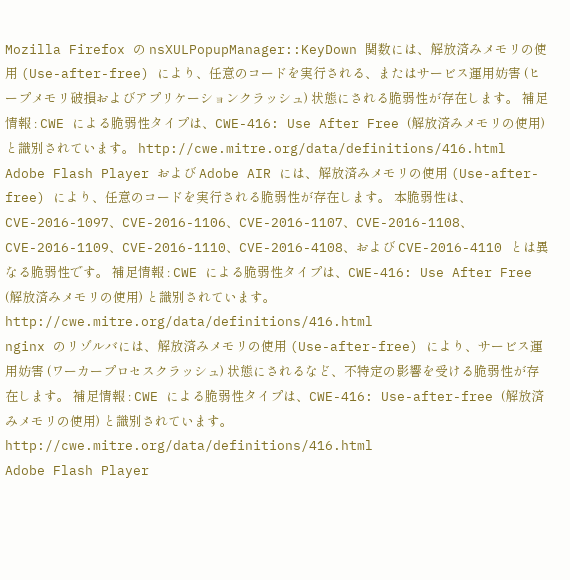Mozilla Firefox の nsXULPopupManager::KeyDown 関数には、解放済みメモリの使用 (Use-after-free) により、任意のコードを実行される、またはサービス運用妨害 (ヒープメモリ破損およびアプリケーションクラッシュ) 状態にされる脆弱性が存在します。 補足情報 : CWE による脆弱性タイプは、CWE-416: Use After Free (解放済みメモリの使用) と識別されています。 http://cwe.mitre.org/data/definitions/416.html
Adobe Flash Player および Adobe AIR には、解放済みメモリの使用 (Use-after-free) により、任意のコードを実行される脆弱性が存在します。 本脆弱性は、CVE-2016-1097、CVE-2016-1106、CVE-2016-1107、CVE-2016-1108、CVE-2016-1109、CVE-2016-1110、CVE-2016-4108、および CVE-2016-4110 とは異なる脆弱性です。 補足情報 : CWE による脆弱性タイプは、CWE-416: Use After Free (解放済みメモリの使用) と識別されています。 http://cwe.mitre.org/data/definitions/416.html
nginx のリゾルバには、解放済みメモリの使用 (Use-after-free) により、サービス運用妨害 (ワーカープロセスクラッシュ) 状態にされるなど、不特定の影響を受ける脆弱性が存在します。 補足情報 : CWE による脆弱性タイプは、CWE-416: Use-after-free (解放済みメモリの使用) と識別されています。 http://cwe.mitre.org/data/definitions/416.html
Adobe Flash Player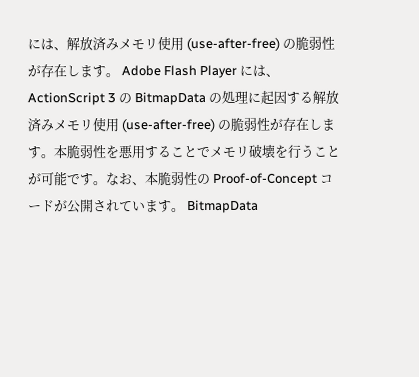には、解放済みメモリ使用 (use-after-free) の脆弱性が存在します。 Adobe Flash Player には、ActionScript 3 の BitmapData の処理に起因する解放済みメモリ使用 (use-after-free) の脆弱性が存在します。本脆弱性を悪用することでメモリ破壊を行うことが可能です。なお、本脆弱性の Proof-of-Concept コードが公開されています。 BitmapData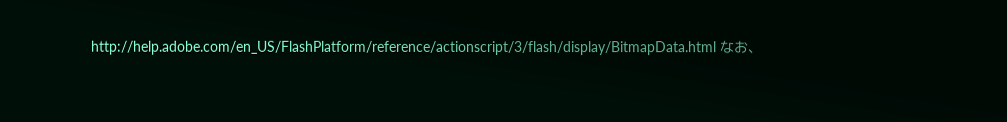http://help.adobe.com/en_US/FlashPlatform/reference/actionscript/3/flash/display/BitmapData.html なお、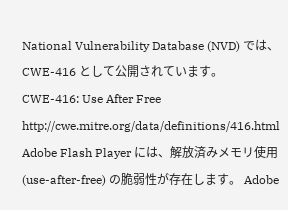National Vulnerability Database (NVD) では、CWE-416 として公開されています。 CWE-416: Use After Free http://cwe.mitre.org/data/definitions/416.html
Adobe Flash Player には、解放済みメモリ使用 (use-after-free) の脆弱性が存在します。 Adobe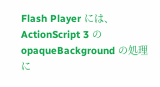Flash Player には、ActionScript 3 の opaqueBackground の処理に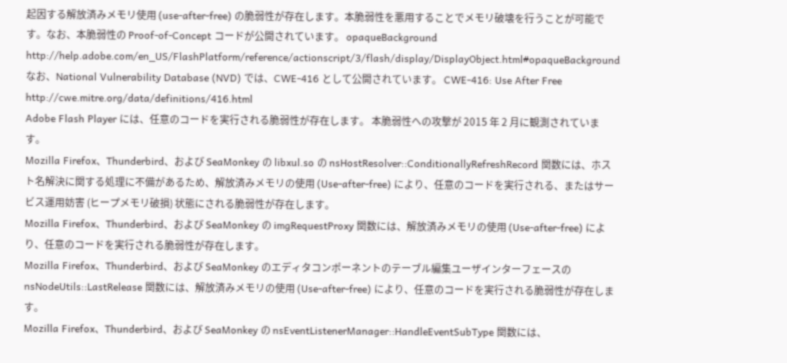起因する解放済みメモリ使用 (use-after-free) の脆弱性が存在します。本脆弱性を悪用することでメモリ破壊を行うことが可能です。なお、本脆弱性の Proof-of-Concept コードが公開されています。 opaqueBackground http://help.adobe.com/en_US/FlashPlatform/reference/actionscript/3/flash/display/DisplayObject.html#opaqueBackground なお、National Vulnerability Database (NVD) では、CWE-416 として公開されています。 CWE-416: Use After Free http://cwe.mitre.org/data/definitions/416.html
Adobe Flash Player には、任意のコードを実行される脆弱性が存在します。 本脆弱性への攻撃が 2015 年 2 月に観測されています。
Mozilla Firefox、Thunderbird、および SeaMonkey の libxul.so の nsHostResolver::ConditionallyRefreshRecord 関数には、ホスト名解決に関する処理に不備があるため、解放済みメモリの使用 (Use-after-free) により、任意のコードを実行される、またはサービス運用妨害 (ヒープメモリ破損) 状態にされる脆弱性が存在します。
Mozilla Firefox、Thunderbird、および SeaMonkey の imgRequestProxy 関数には、解放済みメモリの使用 (Use-after-free) により、任意のコードを実行される脆弱性が存在します。
Mozilla Firefox、Thunderbird、および SeaMonkey のエディタコンポーネントのテーブル編集ユーザインターフェースの nsNodeUtils::LastRelease 関数には、解放済みメモリの使用 (Use-after-free) により、任意のコードを実行される脆弱性が存在します。
Mozilla Firefox、Thunderbird、および SeaMonkey の nsEventListenerManager::HandleEventSubType 関数には、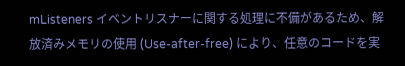mListeners イベントリスナーに関する処理に不備があるため、解放済みメモリの使用 (Use-after-free) により、任意のコードを実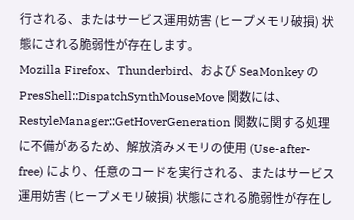行される、またはサービス運用妨害 (ヒープメモリ破損) 状態にされる脆弱性が存在します。
Mozilla Firefox、Thunderbird、および SeaMonkey の PresShell::DispatchSynthMouseMove 関数には、RestyleManager::GetHoverGeneration 関数に関する処理に不備があるため、解放済みメモリの使用 (Use-after-free) により、任意のコードを実行される、またはサービス運用妨害 (ヒープメモリ破損) 状態にされる脆弱性が存在し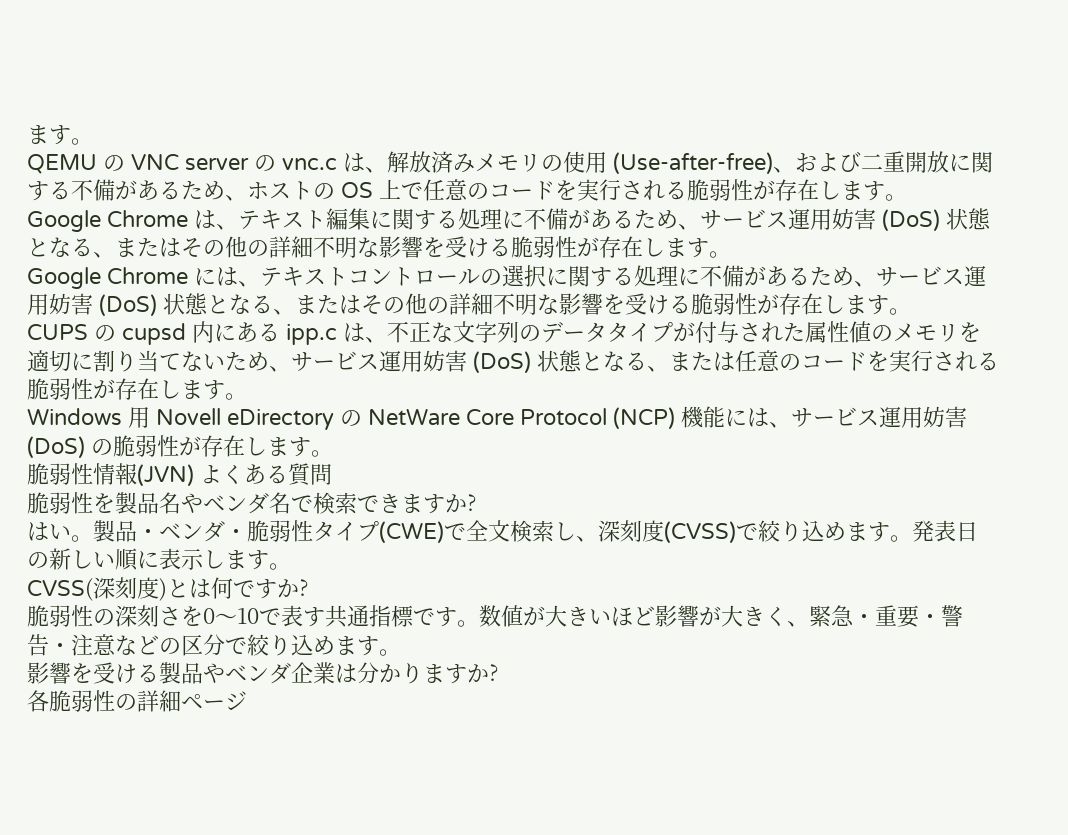ます。
QEMU の VNC server の vnc.c は、解放済みメモリの使用 (Use-after-free)、および二重開放に関する不備があるため、ホストの OS 上で任意のコードを実行される脆弱性が存在します。
Google Chrome は、テキスト編集に関する処理に不備があるため、サービス運用妨害 (DoS) 状態となる、またはその他の詳細不明な影響を受ける脆弱性が存在します。
Google Chrome には、テキストコントロールの選択に関する処理に不備があるため、サービス運用妨害 (DoS) 状態となる、またはその他の詳細不明な影響を受ける脆弱性が存在します。
CUPS の cupsd 内にある ipp.c は、不正な文字列のデータタイプが付与された属性値のメモリを適切に割り当てないため、サービス運用妨害 (DoS) 状態となる、または任意のコードを実行される脆弱性が存在します。
Windows 用 Novell eDirectory の NetWare Core Protocol (NCP) 機能には、サービス運用妨害 (DoS) の脆弱性が存在します。
脆弱性情報(JVN) よくある質問
脆弱性を製品名やベンダ名で検索できますか?
はい。製品・ベンダ・脆弱性タイプ(CWE)で全文検索し、深刻度(CVSS)で絞り込めます。発表日の新しい順に表示します。
CVSS(深刻度)とは何ですか?
脆弱性の深刻さを0〜10で表す共通指標です。数値が大きいほど影響が大きく、緊急・重要・警告・注意などの区分で絞り込めます。
影響を受ける製品やベンダ企業は分かりますか?
各脆弱性の詳細ページ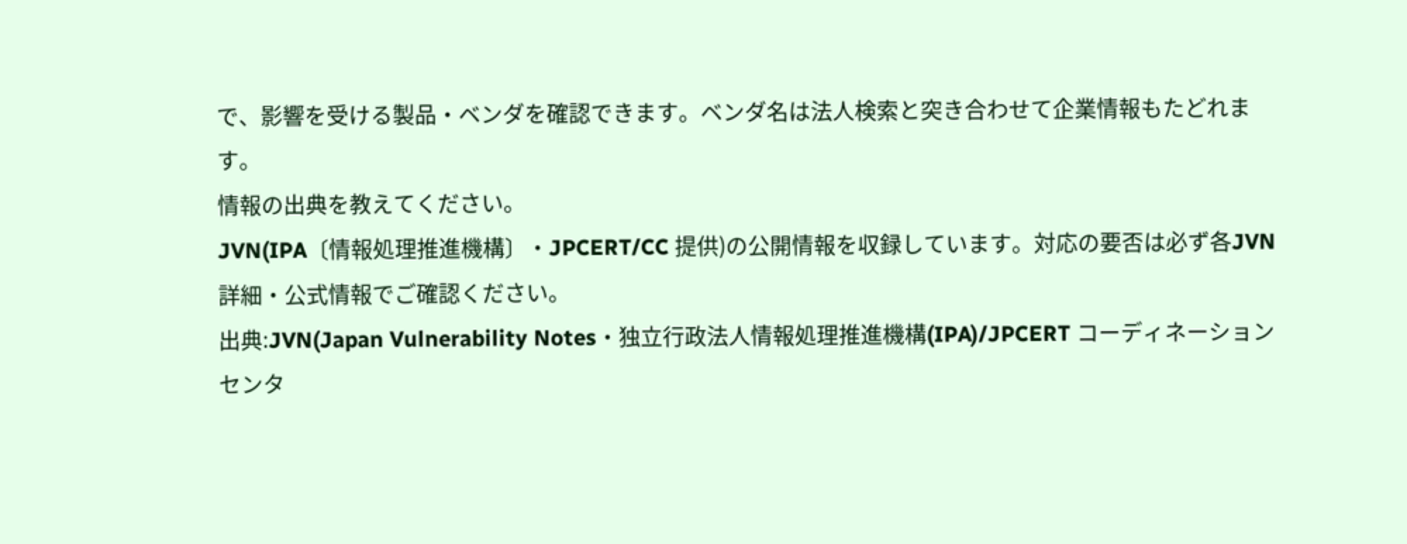で、影響を受ける製品・ベンダを確認できます。ベンダ名は法人検索と突き合わせて企業情報もたどれます。
情報の出典を教えてください。
JVN(IPA〔情報処理推進機構〕・JPCERT/CC 提供)の公開情報を収録しています。対応の要否は必ず各JVN詳細・公式情報でご確認ください。
出典:JVN(Japan Vulnerability Notes・独立行政法人情報処理推進機構(IPA)/JPCERT コーディネーションセンタ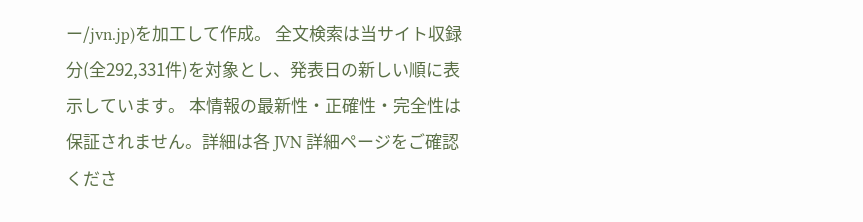ー/jvn.jp)を加工して作成。 全文検索は当サイト収録分(全292,331件)を対象とし、発表日の新しい順に表示しています。 本情報の最新性・正確性・完全性は保証されません。詳細は各 JVN 詳細ページをご確認くださ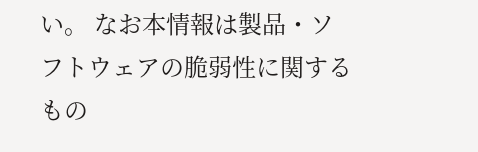い。 なお本情報は製品・ソフトウェアの脆弱性に関するもの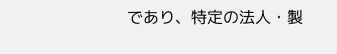であり、特定の法人・製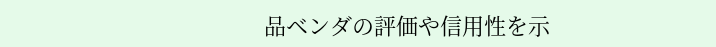品ベンダの評価や信用性を示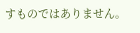すものではありません。